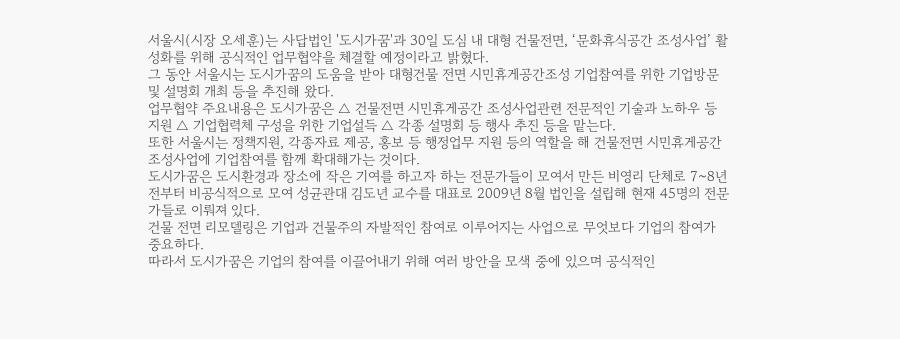서울시(시장 오세훈)는 사답법인 '도시가꿈'과 30일 도심 내 대형 건물전면, ‘문화휴식공간 조성사업’ 활성화를 위해 공식적인 업무협약을 체결할 예정이라고 밝혔다.
그 동안 서울시는 도시가꿈의 도움을 받아 대형건물 전면 시민휴게공간조성 기업참여를 위한 기업방문 및 설명회 개최 등을 추진해 왔다.
업무협약 주요내용은 도시가꿈은 △ 건물전면 시민휴게공간 조성사업관련 전문적인 기술과 노하우 등 지원 △ 기업협력체 구성을 위한 기업설득 △ 각종 설명회 등 행사 추진 등을 맡는다.
또한 서울시는 정책지원, 각종자료 제공, 홍보 등 행정업무 지원 등의 역할을 해 건물전면 시민휴게공간 조성사업에 기업참여를 함께 확대해가는 것이다.
도시가꿈은 도시환경과 장소에 작은 기여를 하고자 하는 전문가들이 모여서 만든 비영리 단체로 7~8년 전부터 비공식적으로 모여 성균관대 김도년 교수를 대표로 2009년 8월 법인을 설립해 현재 45명의 전문가들로 이뤄져 있다.
건물 전면 리모델링은 기업과 건물주의 자발적인 참여로 이루어지는 사업으로 무엇보다 기업의 참여가 중요하다.
따라서 도시가꿈은 기업의 참여를 이끌어내기 위해 여러 방안을 모색 중에 있으며 공식적인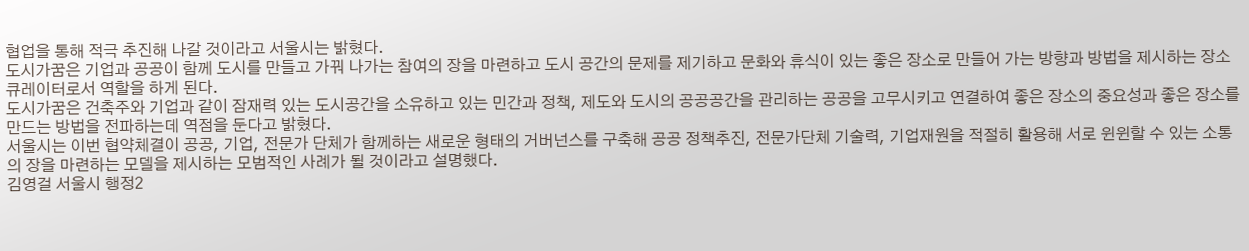협업을 통해 적극 추진해 나갈 것이라고 서울시는 밝혔다.
도시가꿈은 기업과 공공이 함께 도시를 만들고 가꿔 나가는 참여의 장을 마련하고 도시 공간의 문제를 제기하고 문화와 휴식이 있는 좋은 장소로 만들어 가는 방향과 방법을 제시하는 장소큐레이터로서 역할을 하게 된다.
도시가꿈은 건축주와 기업과 같이 잠재력 있는 도시공간을 소유하고 있는 민간과 정책, 제도와 도시의 공공공간을 관리하는 공공을 고무시키고 연결하여 좋은 장소의 중요성과 좋은 장소를 만드는 방법을 전파하는데 역점을 둔다고 밝혔다.
서울시는 이번 협약체결이 공공, 기업, 전문가 단체가 함께하는 새로운 형태의 거버넌스를 구축해 공공 정책추진, 전문가단체 기술력, 기업재원을 적절히 활용해 서로 윈윈할 수 있는 소통의 장을 마련하는 모델을 제시하는 모범적인 사례가 될 것이라고 설명했다.
김영걸 서울시 행정2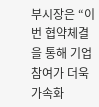부시장은 “이번 협약체결을 통해 기업 참여가 더욱 가속화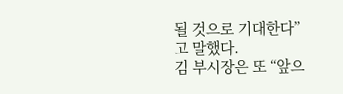될 것으로 기대한다”고 말했다.
김 부시장은 또 “앞으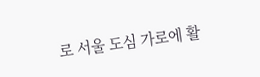로 서울 도심 가로에 활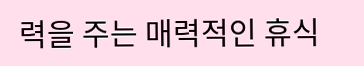력을 주는 매력적인 휴식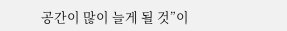공간이 많이 늘게 될 것”이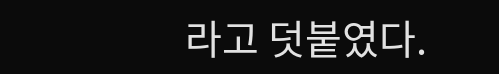라고 덧붙였다.